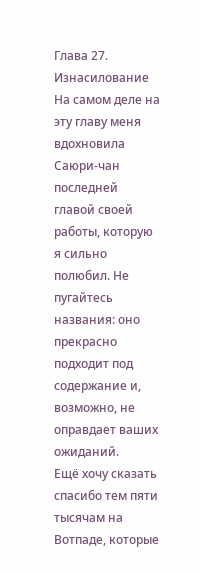Глава 27. Изнасилование
На самом деле на эту главу меня вдохновила Саюри-чан последней главой своей работы, которую я сильно полюбил. Не пугайтесь названия: оно прекрасно подходит под содержание и, возможно, не оправдает ваших ожиданий.
Ещё хочу сказать спасибо тем пяти тысячам на Вотпаде, которые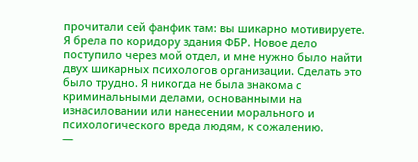прочитали сей фанфик там: вы шикарно мотивируете.
Я брела по коридору здания ФБР. Новое дело поступило через мой отдел, и мне нужно было найти двух шикарных психологов организации. Сделать это было трудно. Я никогда не была знакома с криминальными делами, основанными на изнасиловании или нанесении морального и психологического вреда людям, к сожалению.
—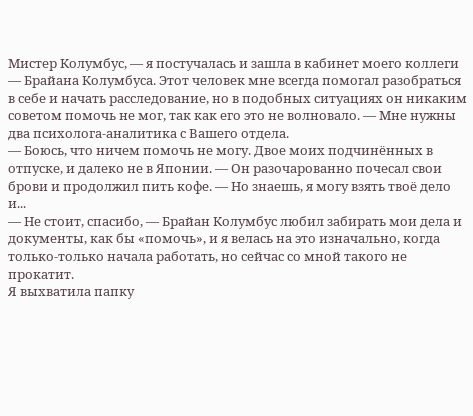Мистер Колумбус, — я постучалась и зашла в кабинет моего коллеги — Брайана Колумбуса. Этот человек мне всегда помогал разобраться в себе и начать расследование, но в подобных ситуациях он никаким советом помочь не мог, так как его это не волновало. — Мне нужны два психолога-аналитика с Вашего отдела.
— Боюсь, что ничем помочь не могу. Двое моих подчинённых в отпуске, и далеко не в Японии. — Он разочарованно почесал свои брови и продолжил пить кофе. — Но знаешь, я могу взять твоё дело и...
— Не стоит, спасибо, — Брайан Колумбус любил забирать мои дела и документы, как бы «помочь», и я велась на это изначально, когда только-только начала работать, но сейчас со мной такого не прокатит.
Я выхватила папку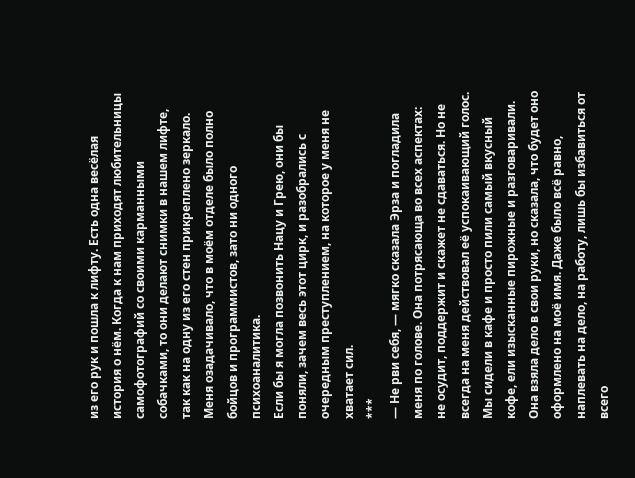из его рук и пошла к лифту. Есть одна весёлая история о нём. Когда к нам приходят любительницы самофотографий со своими карманными собачками, то они делают снимки в нашем лифте, так как на одну из его стен прикреплено зеркало.
Меня озадачивало, что в моём отделе было полно бойцов и программистов, зато ни одного психоаналитика.
Если бы я могла позвонить Нацу и Грею, они бы поняли, зачем весь этот цирк, и разобрались с очередным преступлением, на которое у меня не хватает сил.
***
— Не рви себя, — мягко сказала Эрза и погладила меня по голове. Она потрясающа во всех аспектах: не осудит, поддержит и скажет не сдаваться. Но не всегда на меня действовал её успокаивающий голос.
Мы сидели в кафе и просто пили самый вкусный кофе, ели изысканные пирожные и разговаривали. Она взяла дело в свои руки, но сказала, что будет оно оформлено на моё имя. Даже было всё равно, наплевать на дело, на работу, лишь бы избавиться от всего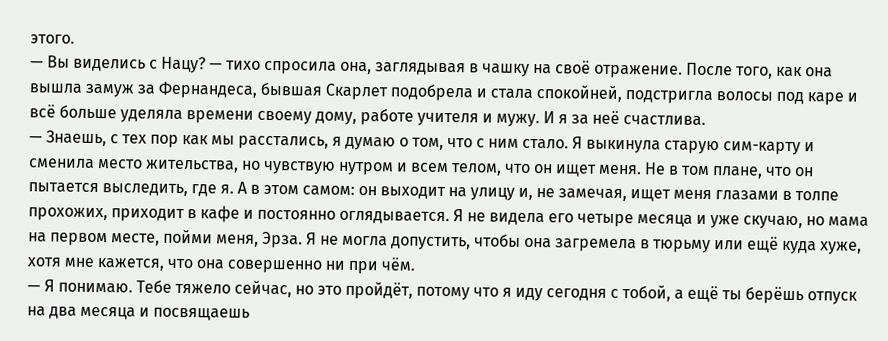этого.
— Вы виделись с Нацу? — тихо спросила она, заглядывая в чашку на своё отражение. После того, как она вышла замуж за Фернандеса, бывшая Скарлет подобрела и стала спокойней, подстригла волосы под каре и всё больше уделяла времени своему дому, работе учителя и мужу. И я за неё счастлива.
— Знаешь, с тех пор как мы расстались, я думаю о том, что с ним стало. Я выкинула старую сим-карту и сменила место жительства, но чувствую нутром и всем телом, что он ищет меня. Не в том плане, что он пытается выследить, где я. А в этом самом: он выходит на улицу и, не замечая, ищет меня глазами в толпе прохожих, приходит в кафе и постоянно оглядывается. Я не видела его четыре месяца и уже скучаю, но мама на первом месте, пойми меня, Эрза. Я не могла допустить, чтобы она загремела в тюрьму или ещё куда хуже, хотя мне кажется, что она совершенно ни при чём.
— Я понимаю. Тебе тяжело сейчас, но это пройдёт, потому что я иду сегодня с тобой, а ещё ты берёшь отпуск на два месяца и посвящаешь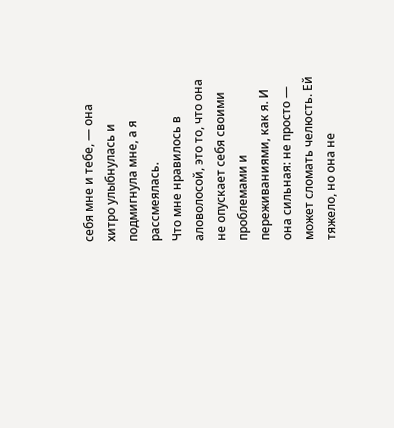себя мне и тебе, — она хитро улыбнулась и подмигнула мне, а я рассмеялась.
Что мне нравилось в аловолосой, это то, что она не опускает себя своими проблемами и переживаниями, как я. И она сильная: не просто — может сломать челюсть. Ей тяжело, но она не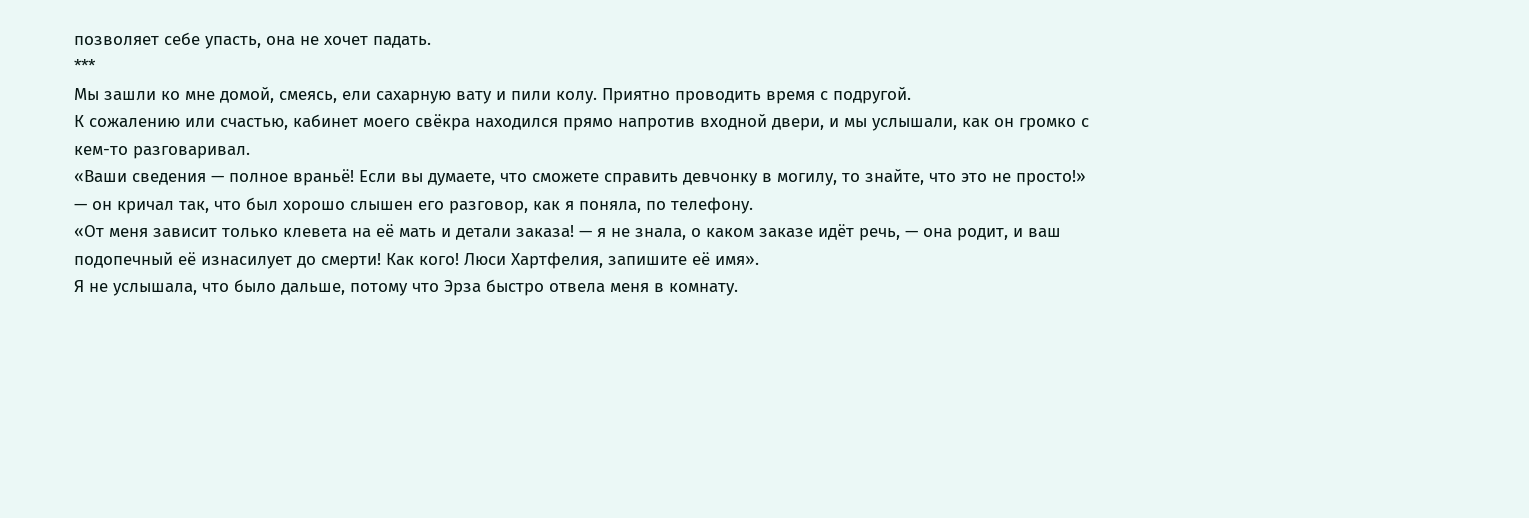позволяет себе упасть, она не хочет падать.
***
Мы зашли ко мне домой, смеясь, ели сахарную вату и пили колу. Приятно проводить время с подругой.
К сожалению или счастью, кабинет моего свёкра находился прямо напротив входной двери, и мы услышали, как он громко с кем-то разговаривал.
«Ваши сведения — полное враньё! Если вы думаете, что сможете справить девчонку в могилу, то знайте, что это не просто!» — он кричал так, что был хорошо слышен его разговор, как я поняла, по телефону.
«От меня зависит только клевета на её мать и детали заказа! — я не знала, о каком заказе идёт речь, — она родит, и ваш подопечный её изнасилует до смерти! Как кого! Люси Хартфелия, запишите её имя».
Я не услышала, что было дальше, потому что Эрза быстро отвела меня в комнату.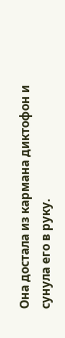Она достала из кармана диктофон и сунула его в руку.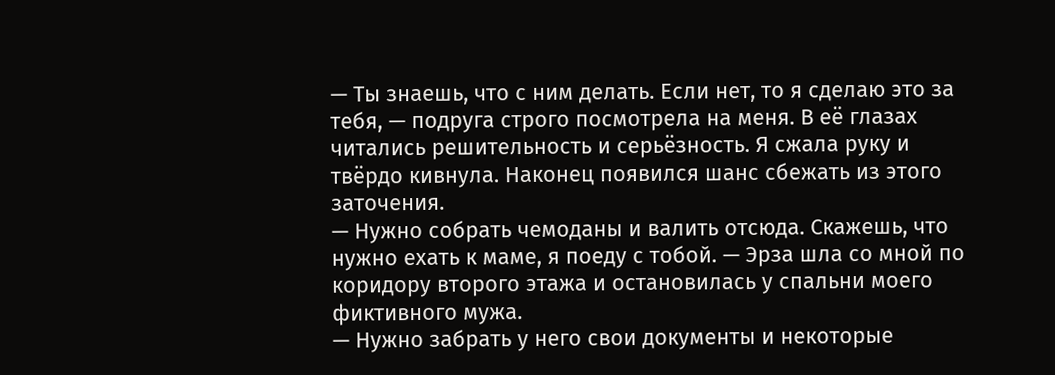— Ты знаешь, что с ним делать. Если нет, то я сделаю это за тебя, — подруга строго посмотрела на меня. В её глазах читались решительность и серьёзность. Я сжала руку и твёрдо кивнула. Наконец появился шанс сбежать из этого заточения.
— Нужно собрать чемоданы и валить отсюда. Скажешь, что нужно ехать к маме, я поеду с тобой. — Эрза шла со мной по коридору второго этажа и остановилась у спальни моего фиктивного мужа.
— Нужно забрать у него свои документы и некоторые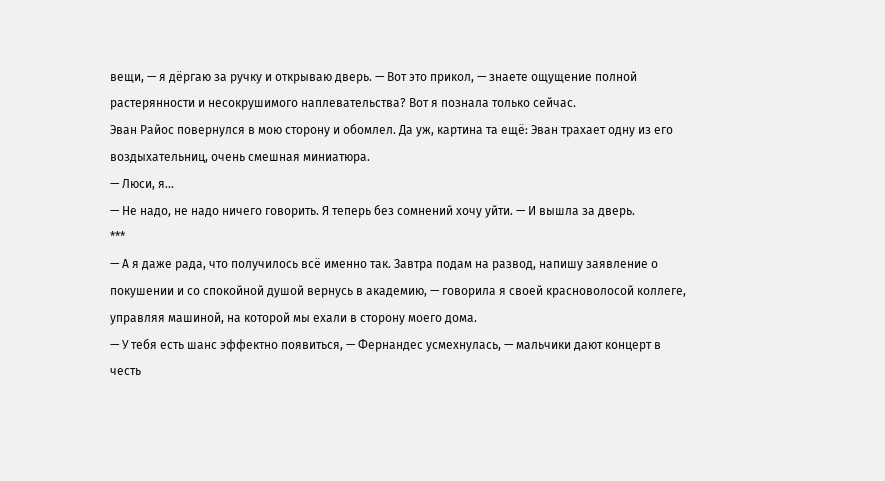вещи, — я дёргаю за ручку и открываю дверь. — Вот это прикол, — знаете ощущение полной растерянности и несокрушимого наплевательства? Вот я познала только сейчас.
Эван Райос повернулся в мою сторону и обомлел. Да уж, картина та ещё: Эван трахает одну из его воздыхательниц, очень смешная миниатюра.
— Люси, я...
— Не надо, не надо ничего говорить. Я теперь без сомнений хочу уйти. — И вышла за дверь.
***
— А я даже рада, что получилось всё именно так. Завтра подам на развод, напишу заявление о покушении и со спокойной душой вернусь в академию, — говорила я своей красноволосой коллеге, управляя машиной, на которой мы ехали в сторону моего дома.
— У тебя есть шанс эффектно появиться, — Фернандес усмехнулась, — мальчики дают концерт в честь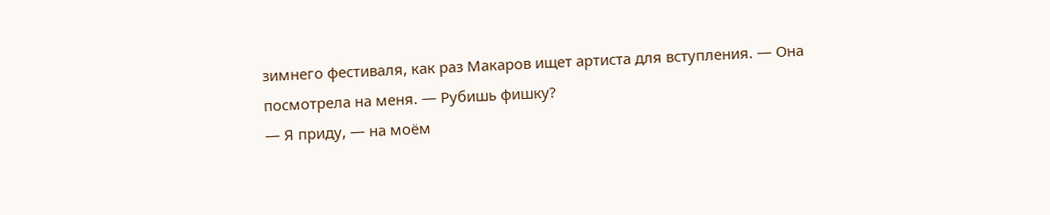зимнего фестиваля, как раз Макаров ищет артиста для вступления. — Она посмотрела на меня. — Рубишь фишку?
— Я приду, — на моём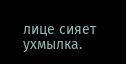лице сияет ухмылка.